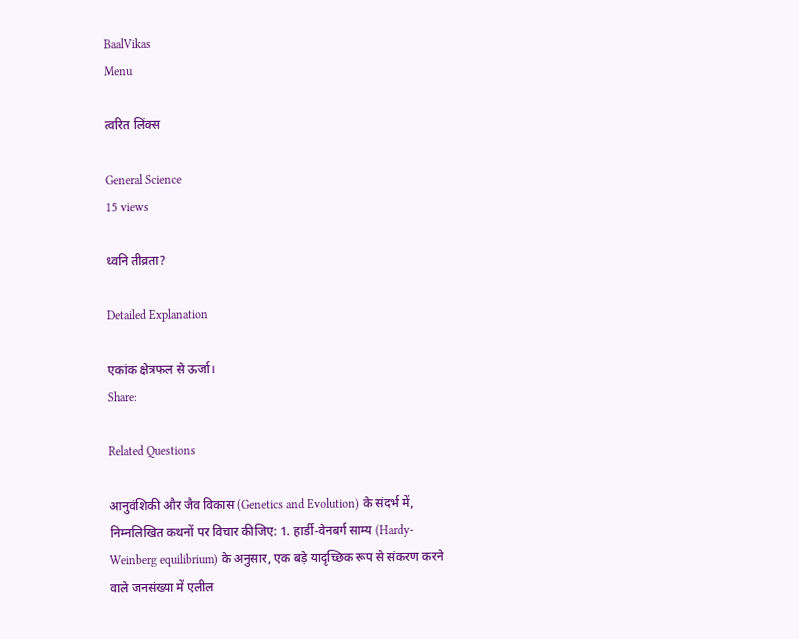BaalVikas
Menu

त्वरित लिंक्स

General Science
15 views

ध्वनि तीव्रता?

Detailed Explanation

एकांक क्षेत्रफल से ऊर्जा।
Share:

Related Questions

आनुवंशिकी और जैव विकास (Genetics and Evolution) के संदर्भ में, निम्नलिखित कथनों पर विचार कीजिए: 1. हार्डी-वेनबर्ग साम्य (Hardy-Weinberg equilibrium) के अनुसार, एक बड़े यादृच्छिक रूप से संकरण करने वाले जनसंख्या में एलील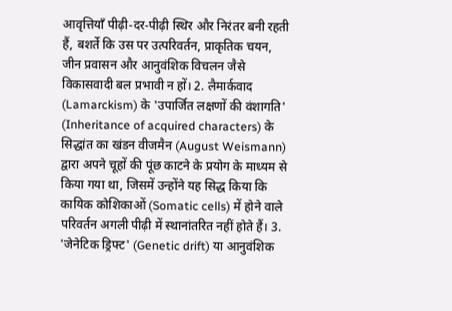आवृत्तियाँ पीढ़ी-दर-पीढ़ी स्थिर और निरंतर बनी रहती हैं, बशर्ते कि उस पर उत्परिवर्तन, प्राकृतिक चयन, जीन प्रवासन और आनुवंशिक विचलन जैसे विकासवादी बल प्रभावी न हों। 2. लैमार्कवाद (Lamarckism) के 'उपार्जित लक्षणों की वंशागति' (Inheritance of acquired characters) के सिद्धांत का खंडन वीजमैन (August Weismann) द्वारा अपने चूहों की पूंछ काटने के प्रयोग के माध्यम से किया गया था, जिसमें उन्होंने यह सिद्ध किया कि कायिक कोशिकाओं (Somatic cells) में होने वाले परिवर्तन अगली पीढ़ी में स्थानांतरित नहीं होते हैं। 3. 'जेनेटिक ड्रिफ्ट' (Genetic drift) या आनुवंशिक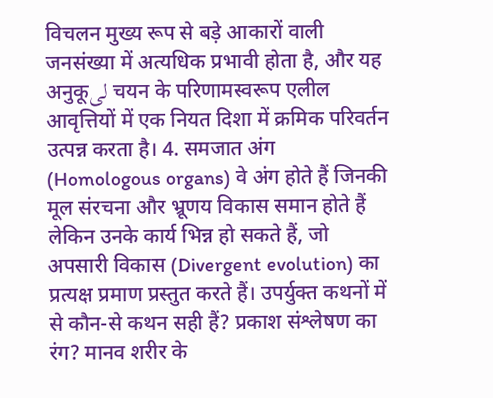विचलन मुख्य रूप से बड़े आकारों वाली जनसंख्या में अत्यधिक प्रभावी होता है, और यह अनुकूلی चयन के परिणामस्वरूप एलील आवृत्तियों में एक नियत दिशा में क्रमिक परिवर्तन उत्पन्न करता है। 4. समजात अंग (Homologous organs) वे अंग होते हैं जिनकी मूल संरचना और भ्रूणय विकास समान होते हैं लेकिन उनके कार्य भिन्न हो सकते हैं, जो अपसारी विकास (Divergent evolution) का प्रत्यक्ष प्रमाण प्रस्तुत करते हैं। उपर्युक्त कथनों में से कौन-से कथन सही हैं? प्रकाश संश्लेषण का रंग? मानव शरीर के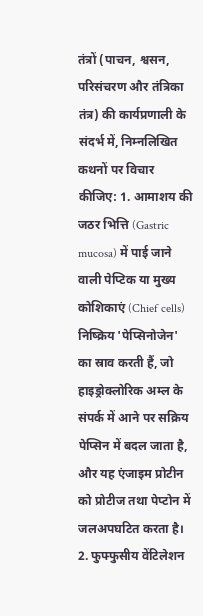तंत्रों (पाचन, श्वसन, परिसंचरण और तंत्रिका तंत्र) की कार्यप्रणाली के संदर्भ में, निम्नलिखित कथनों पर विचार कीजिए: 1. आमाशय की जठर भित्ति (Gastric mucosa) में पाई जाने वाली पेप्टिक या मुख्य कोशिकाएं (Chief cells) निष्क्रिय 'पेप्सिनोजेन' का स्राव करती हैं, जो हाइड्रोक्लोरिक अम्ल के संपर्क में आने पर सक्रिय पेप्सिन में बदल जाता है, और यह एंजाइम प्रोटीन को प्रोटीज तथा पेप्टोन में जलअपघटित करता है। 2. फुफ्फुसीय वेंटिलेशन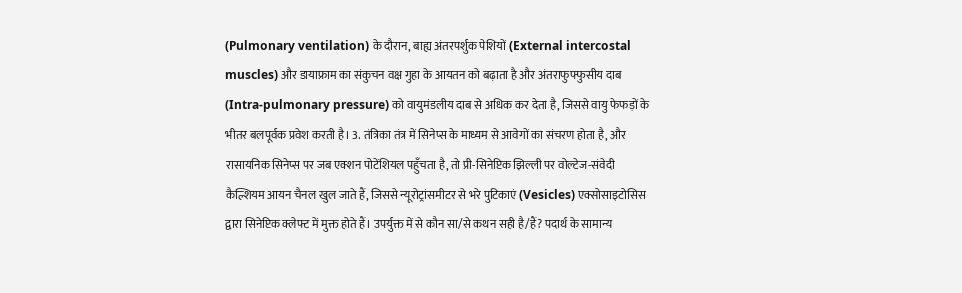(Pulmonary ventilation) के दौरान, बाह्य अंतरपर्शुक पेशियों (External intercostal muscles) और डायाफ्राम का संकुचन वक्ष गुहा के आयतन को बढ़ाता है और अंतराफुफ्फुसीय दाब (Intra-pulmonary pressure) को वायुमंडलीय दाब से अधिक कर देता है, जिससे वायु फेफड़ों के भीतर बलपूर्वक प्रवेश करती है। 3. तंत्रिका तंत्र में सिनेप्स के माध्यम से आवेगों का संचरण होता है, और रासायनिक सिनेप्स पर जब एक्शन पोटेंशियल पहुँचता है, तो प्री-सिनेप्टिक झिल्ली पर वोल्टेज-संवेदी कैल्शियम आयन चैनल खुल जाते हैं, जिससे न्यूरोट्रांसमीटर से भरे पुटिकाएं (Vesicles) एक्सोसाइटोसिस द्वारा सिनेप्टिक क्लेफ्ट में मुक्त होते हैं। उपर्युक्त में से कौन सा/से कथन सही है/हैं? पदार्थ के सामान्य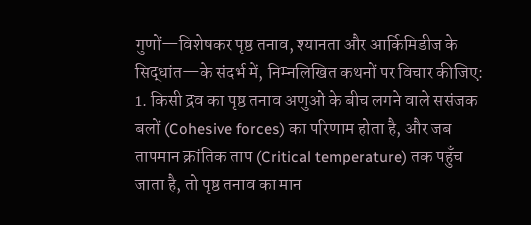गुणों—विशेषकर पृष्ठ तनाव, श्यानता और आर्किमिडीज के सिद्धांत—के संदर्भ में, निम्नलिखित कथनों पर विचार कीजिए: 1. किसी द्रव का पृष्ठ तनाव अणुओं के बीच लगने वाले ससंजक बलों (Cohesive forces) का परिणाम होता है, और जब तापमान क्रांतिक ताप (Critical temperature) तक पहुँच जाता है, तो पृष्ठ तनाव का मान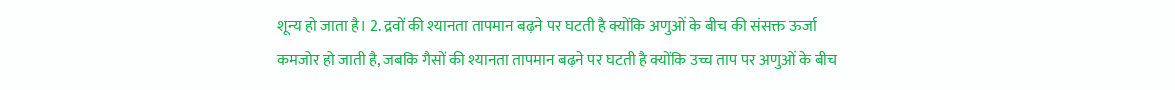शून्य हो जाता है। 2. द्रवों की श्यानता तापमान बढ़ने पर घटती है क्योंकि अणुओं के बीच की संसक्त ऊर्जा कमजोर हो जाती है, जबकि गैसों की श्यानता तापमान बढ़ने पर घटती है क्योंकि उच्च ताप पर अणुओं के बीच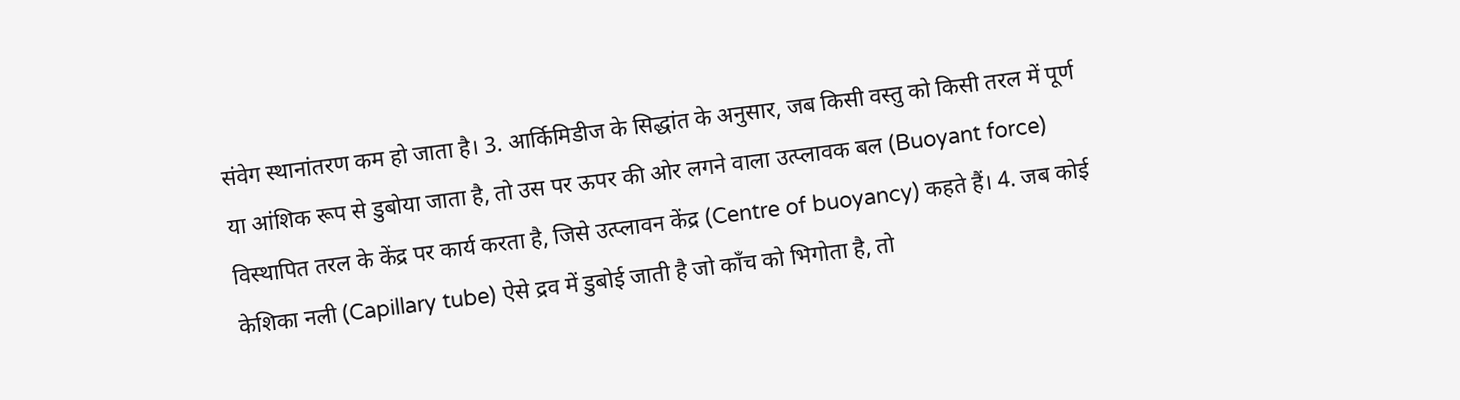संवेग स्थानांतरण कम हो जाता है। 3. आर्किमिडीज के सिद्धांत के अनुसार, जब किसी वस्तु को किसी तरल में पूर्ण या आंशिक रूप से डुबोया जाता है, तो उस पर ऊपर की ओर लगने वाला उत्प्लावक बल (Buoyant force) विस्थापित तरल के केंद्र पर कार्य करता है, जिसे उत्प्लावन केंद्र (Centre of buoyancy) कहते हैं। 4. जब कोई केशिका नली (Capillary tube) ऐसे द्रव में डुबोई जाती है जो काँच को भिगोता है, तो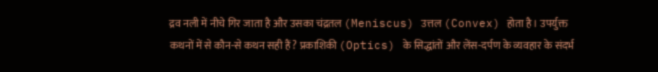द्रव नली में नीचे गिर जाता है और उसका चंद्रतल (Meniscus) उत्तल (Convex) होता है। उपर्युक्त कथनों में से कौन-से कथन सही हैं? प्रकाशिकी (Optics) के सिद्धांतों और लेंस-दर्पण के व्यवहार के संदर्भ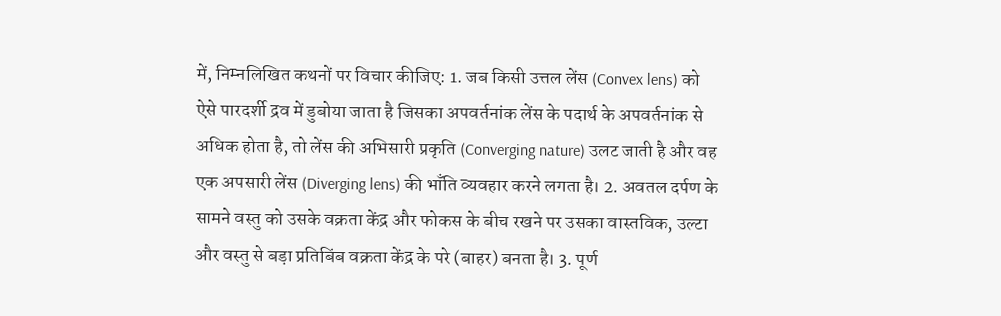में, निम्नलिखित कथनों पर विचार कीजिए: 1. जब किसी उत्तल लेंस (Convex lens) को ऐसे पारदर्शी द्रव में डुबोया जाता है जिसका अपवर्तनांक लेंस के पदार्थ के अपवर्तनांक से अधिक होता है, तो लेंस की अभिसारी प्रकृति (Converging nature) उलट जाती है और वह एक अपसारी लेंस (Diverging lens) की भाँति व्यवहार करने लगता है। 2. अवतल दर्पण के सामने वस्तु को उसके वक्रता केंद्र और फोकस के बीच रखने पर उसका वास्तविक, उल्टा और वस्तु से बड़ा प्रतिबिंब वक्रता केंद्र के परे (बाहर) बनता है। 3. पूर्ण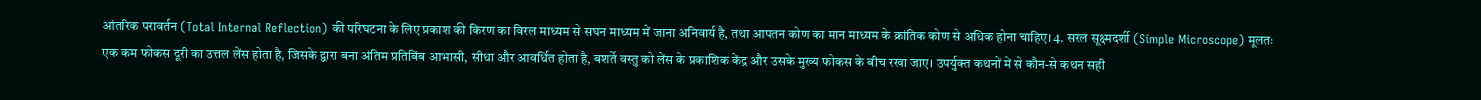आंतरिक परावर्तन (Total Internal Reflection) की परिघटना के लिए प्रकाश की किरण का विरल माध्यम से सघन माध्यम में जाना अनिवार्य है, तथा आपतन कोण का मान माध्यम के क्रांतिक कोण से अधिक होना चाहिए। 4. सरल सूक्ष्मदर्शी (Simple Microscope) मूलतः एक कम फोकस दूरी का उत्तल लेंस होता है, जिसके द्वारा बना अंतिम प्रतिबिंब आभासी, सीधा और आवर्धित होता है, बशर्ते वस्तु को लेंस के प्रकाशिक केंद्र और उसके मुख्य फोकस के बीच रखा जाए। उपर्युक्त कथनों में से कौन-से कथन सही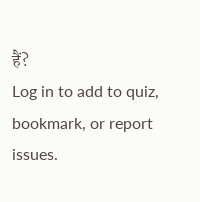हैं?
Log in to add to quiz, bookmark, or report issues.